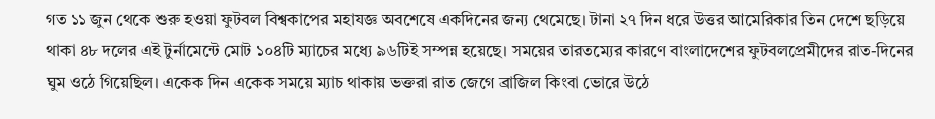গত ১১ জুন থেকে শুরু হওয়া ফুটবল বিশ্বকাপের মহাযজ্ঞ অবশেষে একদিনের জন্য থেমেছে। টানা ২৭ দিন ধরে উত্তর আমেরিকার তিন দেশে ছড়িয়ে থাকা ৪৮ দলের এই টুর্নামেন্টে মোট ১০৪টি ম্যাচের মধ্যে ৯৬টিই সম্পন্ন হয়েছে। সময়ের তারতম্যের কারণে বাংলাদেশের ফুটবলপ্রেমীদের রাত-দিনের ঘুম ওঠে গিয়েছিল। একেক দিন একেক সময়ে ম্যাচ থাকায় ভক্তরা রাত জেগে ব্রাজিল কিংবা ভোরে উঠে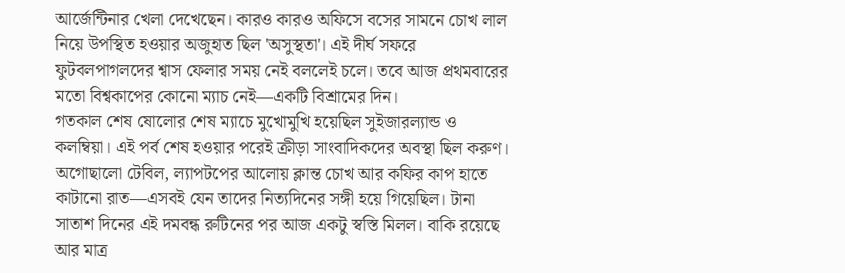আর্জেন্টিনার খেলা দেখেছেন। কারও কারও অফিসে বসের সামনে চোখ লাল নিয়ে উপস্থিত হওয়ার অজুহাত ছিল 'অসুস্থতা'। এই দীর্ঘ সফরে ফুটবলপাগলদের শ্বাস ফেলার সময় নেই বললেই চলে। তবে আজ প্রথমবারের মতো বিশ্বকাপের কোনো ম্যাচ নেই—একটি বিশ্রামের দিন।
গতকাল শেষ ষোলোর শেষ ম্যাচে মুখোমুখি হয়েছিল সুইজারল্যান্ড ও কলম্বিয়া। এই পর্ব শেষ হওয়ার পরেই ক্রীড়া সাংবাদিকদের অবস্থা ছিল করুণ। অগোছালো টেবিল, ল্যাপটপের আলোয় ক্লান্ত চোখ আর কফির কাপ হাতে কাটানো রাত—এসবই যেন তাদের নিত্যদিনের সঙ্গী হয়ে গিয়েছিল। টানা সাতাশ দিনের এই দমবন্ধ রুটিনের পর আজ একটু স্বস্তি মিলল। বাকি রয়েছে আর মাত্র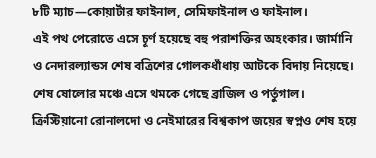৮টি ম্যাচ—কোয়ার্টার ফাইনাল, সেমিফাইনাল ও ফাইনাল।
এই পথ পেরোতে এসে চূর্ণ হয়েছে বহু পরাশক্তির অহংকার। জার্মানি ও নেদারল্যান্ডস শেষ বত্রিশের গোলকধাঁধায় আটকে বিদায় নিয়েছে। শেষ ষোলোর মঞ্চে এসে থমকে গেছে ব্রাজিল ও পর্তুগাল। ক্রিস্টিয়ানো রোনালদো ও নেইমারের বিশ্বকাপ জয়ের স্বপ্নও শেষ হয়ে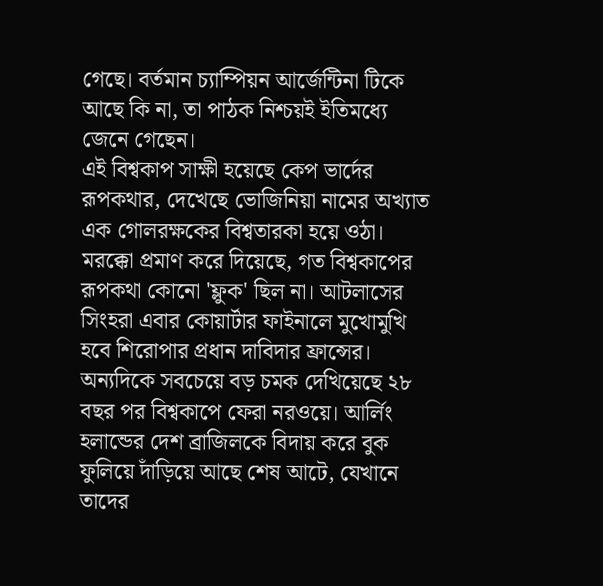গেছে। বর্তমান চ্যাম্পিয়ন আর্জেন্টিনা টিকে আছে কি না, তা পাঠক নিশ্চয়ই ইতিমধ্যে জেনে গেছেন।
এই বিশ্বকাপ সাক্ষী হয়েছে কেপ ভার্দের রূপকথার, দেখেছে ভোজিনিয়া নামের অখ্যাত এক গোলরক্ষকের বিশ্বতারকা হয়ে ওঠা। মরক্কো প্রমাণ করে দিয়েছে, গত বিশ্বকাপের রূপকথা কোনো 'ফ্লুক' ছিল না। আটলাসের সিংহরা এবার কোয়ার্টার ফাইনালে মুখোমুখি হবে শিরোপার প্রধান দাবিদার ফ্রান্সের। অন্যদিকে সবচেয়ে বড় চমক দেখিয়েছে ২৮ বছর পর বিশ্বকাপে ফেরা নরওয়ে। আর্লিং হলান্ডের দেশ ব্রাজিলকে বিদায় করে বুক ফুলিয়ে দাঁড়িয়ে আছে শেষ আটে, যেখানে তাদের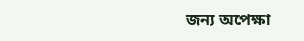জন্য অপেক্ষা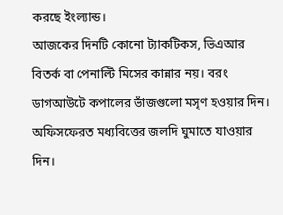করছে ইংল্যান্ড।
আজকের দিনটি কোনো ট্যাকটিকস, ভিএআর বিতর্ক বা পেনাল্টি মিসের কান্নার নয়। বরং ডাগআউটে কপালের ভাঁজগুলো মসৃণ হওয়ার দিন। অফিসফেরত মধ্যবিত্তের জলদি ঘুমাতে যাওয়ার দিন।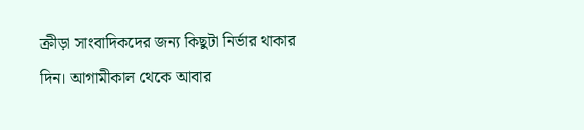ক্রীড়া সাংবাদিকদের জন্য কিছুটা নির্ভার থাকার দিন। আগামীকাল থেকে আবার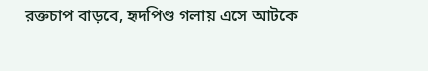রক্তচাপ বাড়বে, হৃদপিণ্ড গলায় এসে আটকে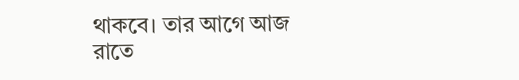থাকবে। তার আগে আজ রাতে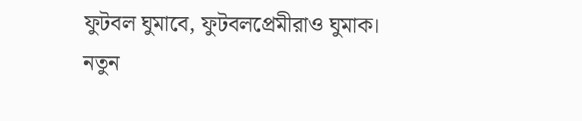ফুটবল ঘুমাবে, ফুটবলপ্রেমীরাও ঘুমাক। নতুন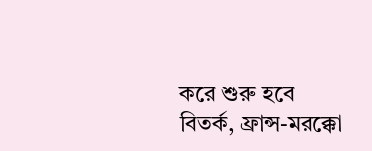করে শুরু হবে বিতর্ক, ফ্রান্স-মরক্কো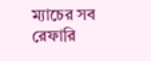ম্যাচের সব রেফারি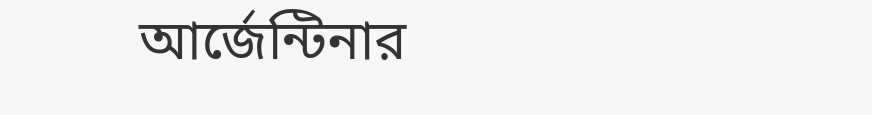আর্জেন্টিনার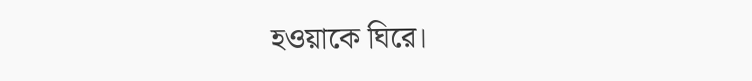হওয়াকে ঘিরে।